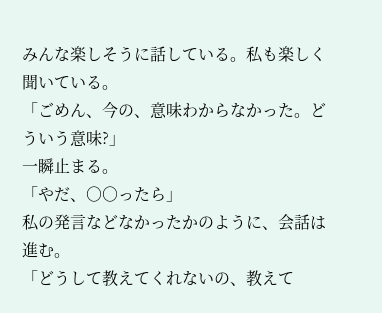みんな楽しそうに話している。私も楽しく聞いている。
「ごめん、今の、意味わからなかった。どういう意味?」
一瞬止まる。
「やだ、○○ったら」
私の発言などなかったかのように、会話は進む。
「どうして教えてくれないの、教えて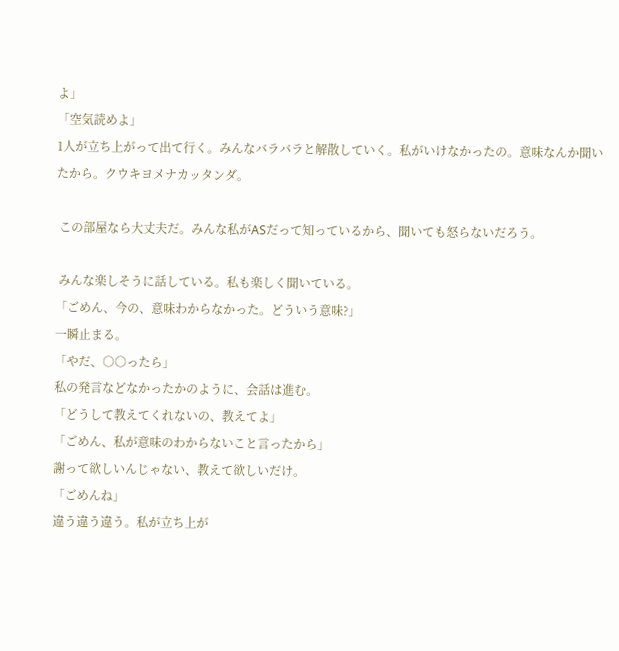よ」
「空気読めよ」
1人が立ち上がって出て行く。みんなバラバラと解散していく。私がいけなかったの。意味なんか聞いたから。クウキヨメナカッタンダ。

 この部屋なら大丈夫だ。みんな私がASだって知っているから、聞いても怒らないだろう。

 みんな楽しそうに話している。私も楽しく聞いている。
「ごめん、今の、意味わからなかった。どういう意味?」
一瞬止まる。
「やだ、○○ったら」
私の発言などなかったかのように、会話は進む。
「どうして教えてくれないの、教えてよ」
「ごめん、私が意味のわからないこと言ったから」
謝って欲しいんじゃない、教えて欲しいだけ。
「ごめんね」
違う違う違う。私が立ち上が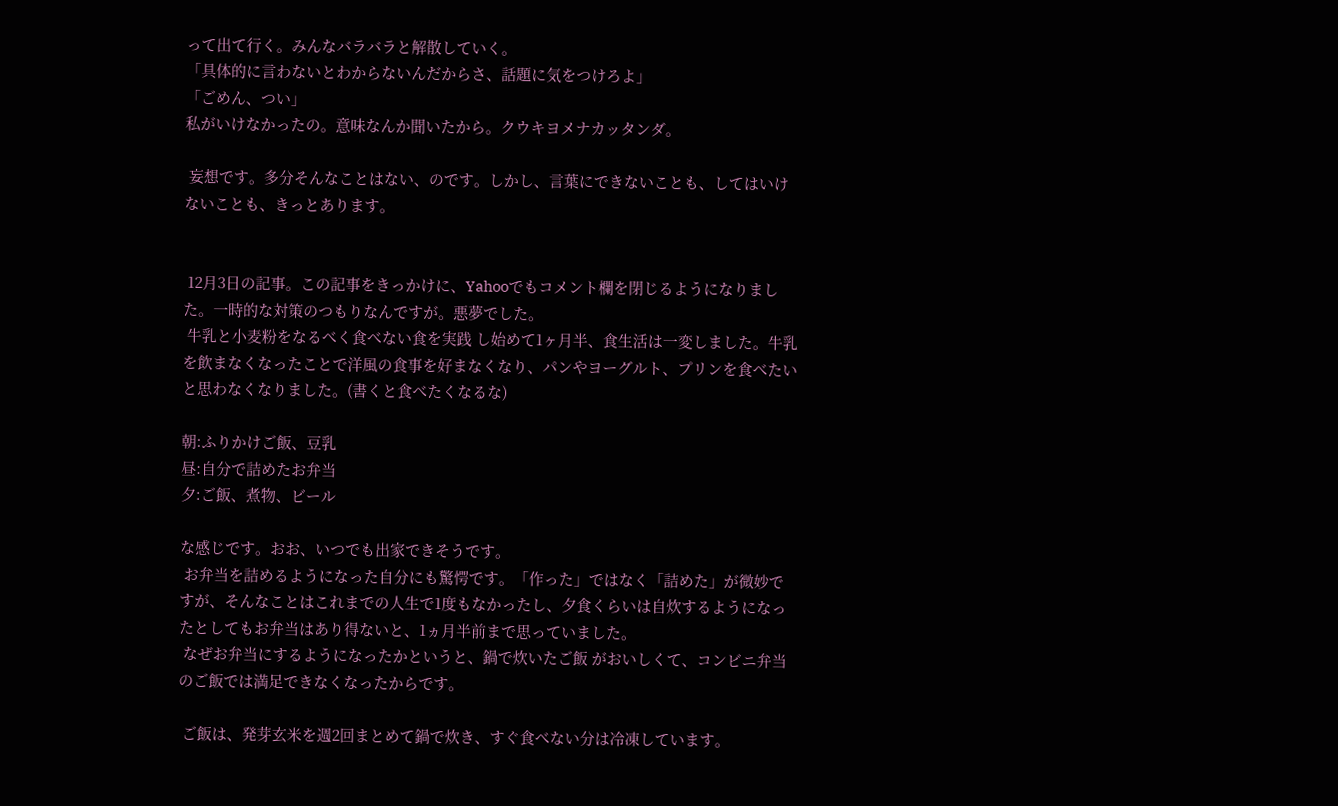って出て行く。みんなバラバラと解散していく。
「具体的に言わないとわからないんだからさ、話題に気をつけろよ」
「ごめん、つい」
私がいけなかったの。意味なんか聞いたから。クウキヨメナカッタンダ。

 妄想です。多分そんなことはない、のです。しかし、言葉にできないことも、してはいけないことも、きっとあります。


 12月3日の記事。この記事をきっかけに、Yahooでもコメント欄を閉じるようになりました。一時的な対策のつもりなんですが。悪夢でした。
 牛乳と小麦粉をなるべく食べない食を実践 し始めて1ヶ月半、食生活は一変しました。牛乳を飲まなくなったことで洋風の食事を好まなくなり、パンやヨーグルト、プリンを食べたいと思わなくなりました。(書くと食べたくなるな)

朝:ふりかけご飯、豆乳
昼:自分で詰めたお弁当
夕:ご飯、煮物、ビール

な感じです。おお、いつでも出家できそうです。
 お弁当を詰めるようになった自分にも驚愕です。「作った」ではなく「詰めた」が微妙ですが、そんなことはこれまでの人生で1度もなかったし、夕食くらいは自炊するようになったとしてもお弁当はあり得ないと、1ヵ月半前まで思っていました。
 なぜお弁当にするようになったかというと、鍋で炊いたご飯 がおいしくて、コンビニ弁当のご飯では満足できなくなったからです。

 ご飯は、発芽玄米を週2回まとめて鍋で炊き、すぐ食べない分は冷凍しています。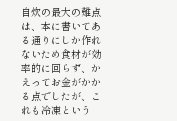自炊の最大の難点は、本に書いてある通りにしか作れないため食材が効率的に回らず、かえってお金がかかる点でしたが、これも冷凍という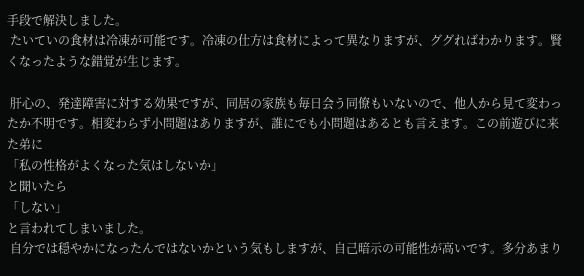手段で解決しました。
 たいていの食材は冷凍が可能です。冷凍の仕方は食材によって異なりますが、ググればわかります。賢くなったような錯覚が生じます。

 肝心の、発達障害に対する効果ですが、同居の家族も毎日会う同僚もいないので、他人から見て変わったか不明です。相変わらず小問題はありますが、誰にでも小問題はあるとも言えます。この前遊びに来た弟に
「私の性格がよくなった気はしないか」
と聞いたら
「しない」
と言われてしまいました。
 自分では穏やかになったんではないかという気もしますが、自己暗示の可能性が高いです。多分あまり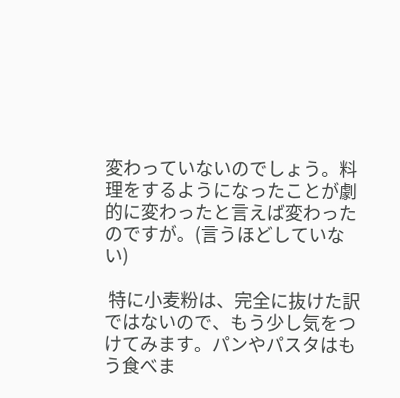変わっていないのでしょう。料理をするようになったことが劇的に変わったと言えば変わったのですが。(言うほどしていない)

 特に小麦粉は、完全に抜けた訳ではないので、もう少し気をつけてみます。パンやパスタはもう食べま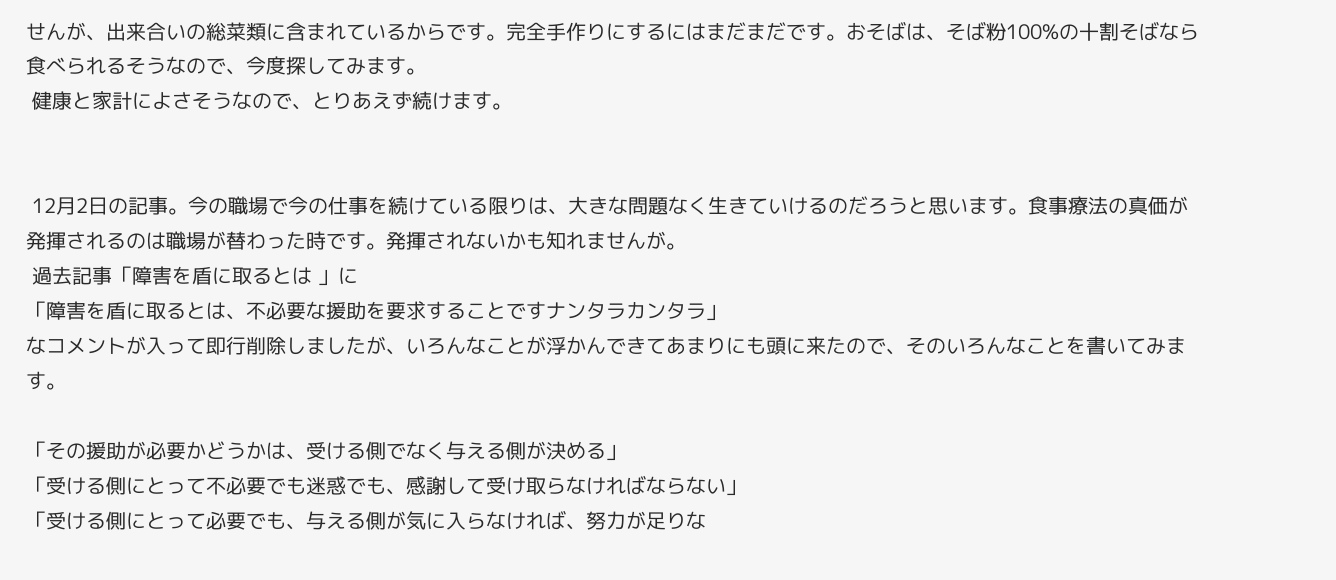せんが、出来合いの総菜類に含まれているからです。完全手作りにするにはまだまだです。おそばは、そば粉100%の十割そばなら食べられるそうなので、今度探してみます。
 健康と家計によさそうなので、とりあえず続けます。


 12月2日の記事。今の職場で今の仕事を続けている限りは、大きな問題なく生きていけるのだろうと思います。食事療法の真価が発揮されるのは職場が替わった時です。発揮されないかも知れませんが。
 過去記事「障害を盾に取るとは 」に
「障害を盾に取るとは、不必要な援助を要求することですナンタラカンタラ」
なコメントが入って即行削除しましたが、いろんなことが浮かんできてあまりにも頭に来たので、そのいろんなことを書いてみます。

「その援助が必要かどうかは、受ける側でなく与える側が決める」
「受ける側にとって不必要でも迷惑でも、感謝して受け取らなければならない」
「受ける側にとって必要でも、与える側が気に入らなければ、努力が足りな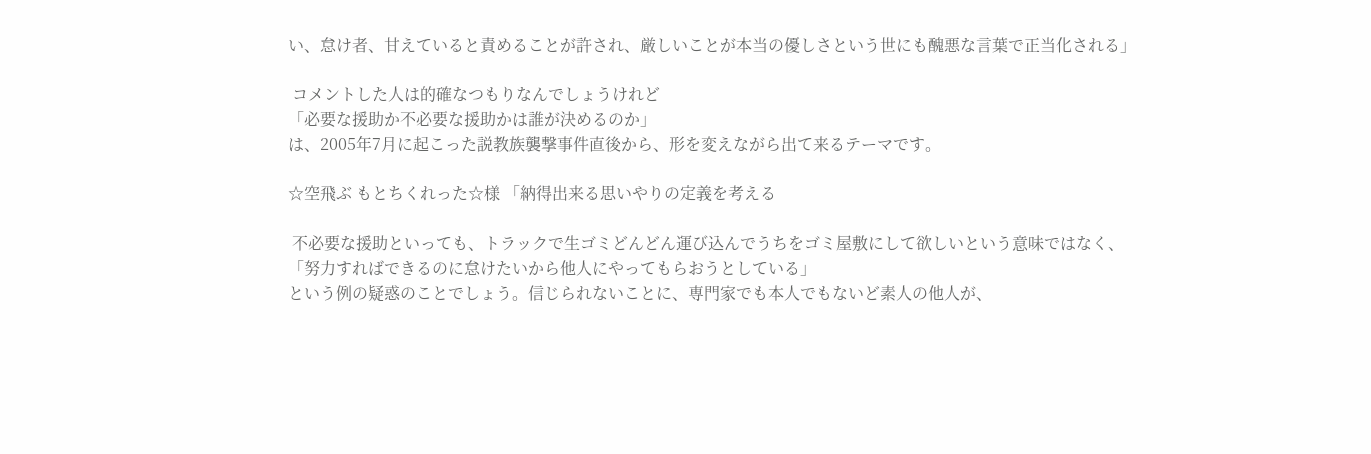い、怠け者、甘えていると責めることが許され、厳しいことが本当の優しさという世にも醜悪な言葉で正当化される」

 コメントした人は的確なつもりなんでしょうけれど
「必要な援助か不必要な援助かは誰が決めるのか」
は、2005年7月に起こった説教族襲撃事件直後から、形を変えながら出て来るテーマです。

☆空飛ぶ もとちくれった☆様 「納得出来る思いやりの定義を考える

 不必要な援助といっても、トラックで生ゴミどんどん運び込んでうちをゴミ屋敷にして欲しいという意味ではなく、
「努力すればできるのに怠けたいから他人にやってもらおうとしている」
という例の疑惑のことでしょう。信じられないことに、専門家でも本人でもないど素人の他人が、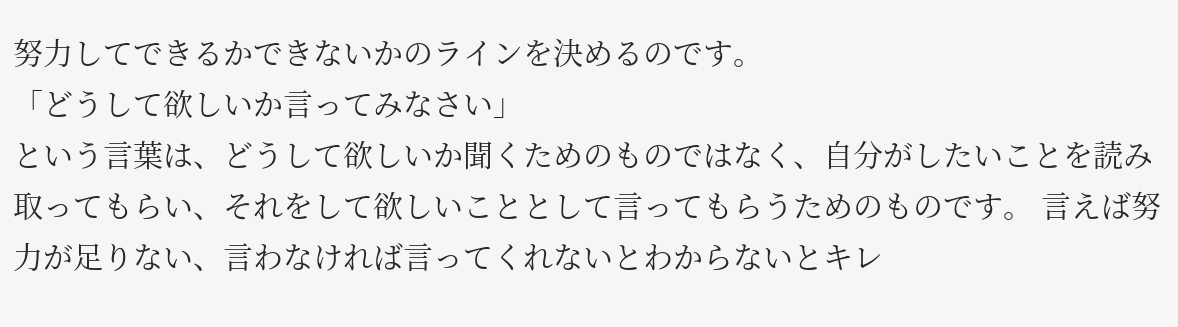努力してできるかできないかのラインを決めるのです。
「どうして欲しいか言ってみなさい」
という言葉は、どうして欲しいか聞くためのものではなく、自分がしたいことを読み取ってもらい、それをして欲しいこととして言ってもらうためのものです。 言えば努力が足りない、言わなければ言ってくれないとわからないとキレ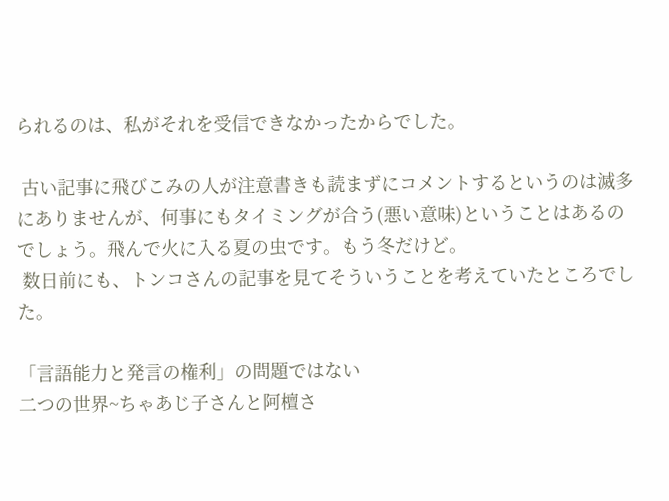られるのは、私がそれを受信できなかったからでした。

 古い記事に飛びこみの人が注意書きも読まずにコメントするというのは滅多にありませんが、何事にもタイミングが合う(悪い意味)ということはあるのでしょう。飛んで火に入る夏の虫です。もう冬だけど。
 数日前にも、トンコさんの記事を見てそういうことを考えていたところでした。

「言語能力と発言の権利」の問題ではない
二つの世界~ちゃあじ子さんと阿檀さ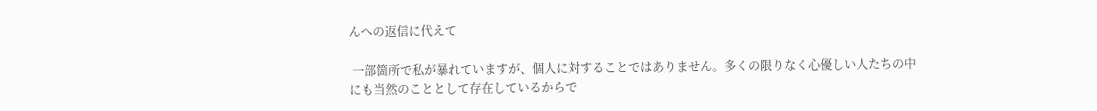んへの返信に代えて

 一部箇所で私が暴れていますが、個人に対することではありません。多くの限りなく心優しい人たちの中にも当然のこととして存在しているからで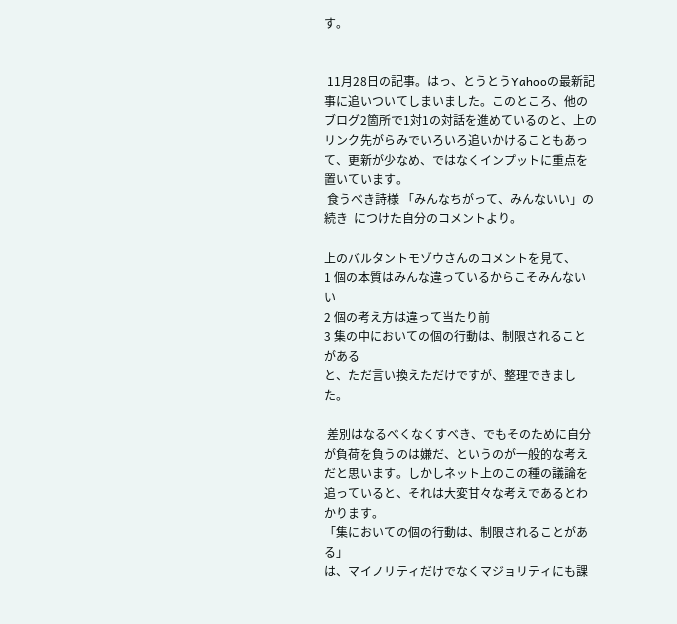す。


 11月28日の記事。はっ、とうとうYahooの最新記事に追いついてしまいました。このところ、他のブログ2箇所で1対1の対話を進めているのと、上のリンク先がらみでいろいろ追いかけることもあって、更新が少なめ、ではなくインプットに重点を置いています。
 食うべき詩様 「みんなちがって、みんないい」の続き  につけた自分のコメントより。

上のバルタントモゾウさんのコメントを見て、
1 個の本質はみんな違っているからこそみんないい
2 個の考え方は違って当たり前
3 集の中においての個の行動は、制限されることがある
と、ただ言い換えただけですが、整理できました。

 差別はなるべくなくすべき、でもそのために自分が負荷を負うのは嫌だ、というのが一般的な考えだと思います。しかしネット上のこの種の議論を追っていると、それは大変甘々な考えであるとわかります。
「集においての個の行動は、制限されることがある」
は、マイノリティだけでなくマジョリティにも課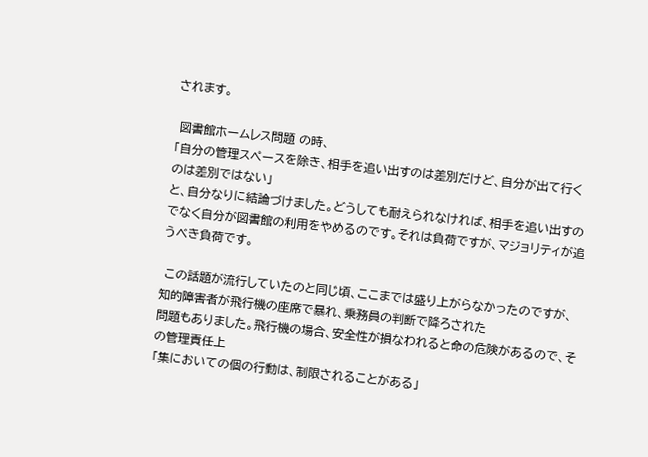されます。

 図書館ホームレス問題 の時、
「自分の管理スペースを除き、相手を追い出すのは差別だけど、自分が出て行くのは差別ではない」
と、自分なりに結論づけました。どうしても耐えられなければ、相手を追い出すのでなく自分が図書館の利用をやめるのです。それは負荷ですが、マジョリティが追うべき負荷です。

 この話題が流行していたのと同じ頃、ここまでは盛り上がらなかったのですが、
知的障害者が飛行機の座席で暴れ、乗務員の判断で降ろされた
問題もありました。飛行機の場合、安全性が損なわれると命の危険があるので、その管理責任上
「集においての個の行動は、制限されることがある」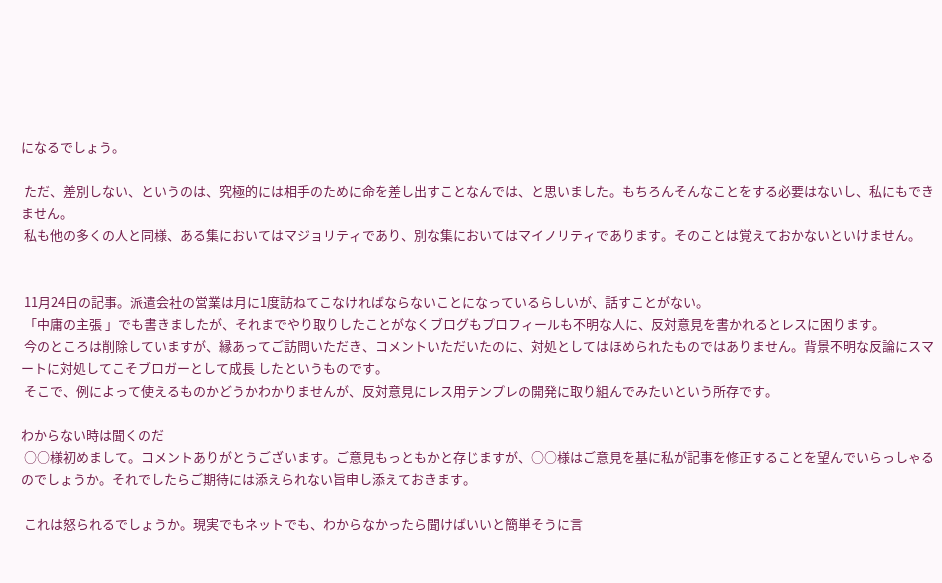になるでしょう。

 ただ、差別しない、というのは、究極的には相手のために命を差し出すことなんでは、と思いました。もちろんそんなことをする必要はないし、私にもできません。
 私も他の多くの人と同様、ある集においてはマジョリティであり、別な集においてはマイノリティであります。そのことは覚えておかないといけません。


 11月24日の記事。派遣会社の営業は月に1度訪ねてこなければならないことになっているらしいが、話すことがない。
 「中庸の主張 」でも書きましたが、それまでやり取りしたことがなくブログもプロフィールも不明な人に、反対意見を書かれるとレスに困ります。
 今のところは削除していますが、縁あってご訪問いただき、コメントいただいたのに、対処としてはほめられたものではありません。背景不明な反論にスマートに対処してこそブロガーとして成長 したというものです。
 そこで、例によって使えるものかどうかわかりませんが、反対意見にレス用テンプレの開発に取り組んでみたいという所存です。

わからない時は聞くのだ
 ○○様初めまして。コメントありがとうございます。ご意見もっともかと存じますが、○○様はご意見を基に私が記事を修正することを望んでいらっしゃるのでしょうか。それでしたらご期待には添えられない旨申し添えておきます。

 これは怒られるでしょうか。現実でもネットでも、わからなかったら聞けばいいと簡単そうに言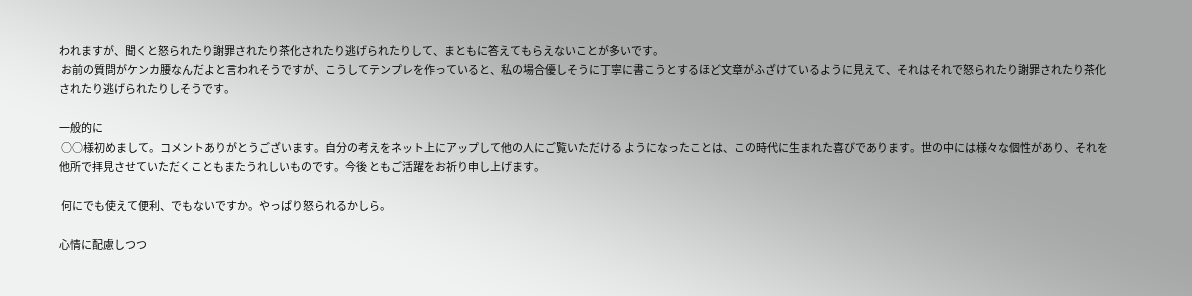われますが、聞くと怒られたり謝罪されたり茶化されたり逃げられたりして、まともに答えてもらえないことが多いです。
 お前の質問がケンカ腰なんだよと言われそうですが、こうしてテンプレを作っていると、私の場合優しそうに丁寧に書こうとするほど文章がふざけているように見えて、それはそれで怒られたり謝罪されたり茶化されたり逃げられたりしそうです。

一般的に
 ○○様初めまして。コメントありがとうございます。自分の考えをネット上にアップして他の人にご覧いただける ようになったことは、この時代に生まれた喜びであります。世の中には様々な個性があり、それを他所で拝見させていただくこともまたうれしいものです。今後 ともご活躍をお祈り申し上げます。

 何にでも使えて便利、でもないですか。やっぱり怒られるかしら。

心情に配慮しつつ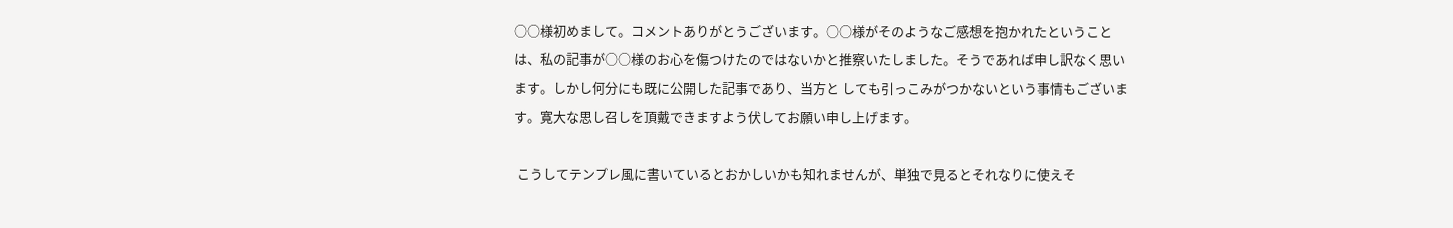○○様初めまして。コメントありがとうございます。○○様がそのようなご感想を抱かれたということ は、私の記事が○○様のお心を傷つけたのではないかと推察いたしました。そうであれば申し訳なく思います。しかし何分にも既に公開した記事であり、当方と しても引っこみがつかないという事情もございます。寛大な思し召しを頂戴できますよう伏してお願い申し上げます。

 こうしてテンプレ風に書いているとおかしいかも知れませんが、単独で見るとそれなりに使えそ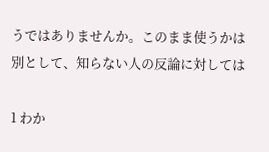うではありませんか。このまま使うかは別として、知らない人の反論に対しては

1 わか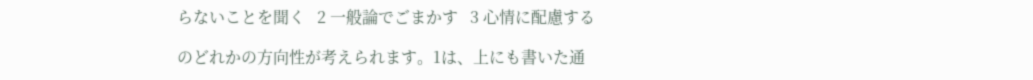らないことを聞く   2 一般論でごまかす   3 心情に配慮する

のどれかの方向性が考えられます。1は、上にも書いた通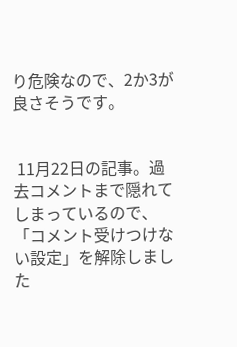り危険なので、2か3が良さそうです。


 11月22日の記事。過去コメントまで隠れてしまっているので、「コメント受けつけない設定」を解除しました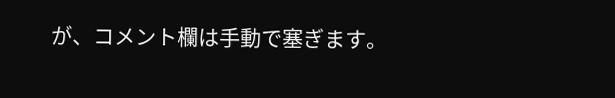が、コメント欄は手動で塞ぎます。